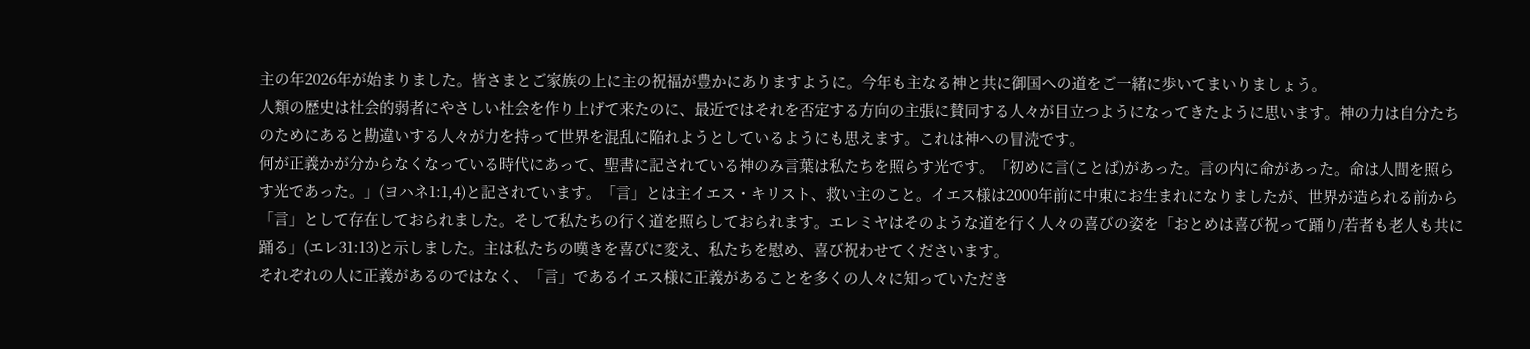主の年2026年が始まりました。皆さまとご家族の上に主の祝福が豊かにありますように。今年も主なる神と共に御国への道をご一緒に歩いてまいりましょう。
人類の歴史は社会的弱者にやさしい社会を作り上げて来たのに、最近ではそれを否定する方向の主張に賛同する人々が目立つようになってきたように思います。神の力は自分たちのためにあると勘違いする人々が力を持って世界を混乱に陥れようとしているようにも思えます。これは神への冒涜です。
何が正義かが分からなくなっている時代にあって、聖書に記されている神のみ言葉は私たちを照らす光です。「初めに言(ことば)があった。言の内に命があった。命は人間を照らす光であった。」(ヨハネ1:1,4)と記されています。「言」とは主イエス・キリスト、救い主のこと。イエス様は2000年前に中東にお生まれになりましたが、世界が造られる前から「言」として存在しておられました。そして私たちの行く道を照らしておられます。エレミヤはそのような道を行く人々の喜びの姿を「おとめは喜び祝って踊り/若者も老人も共に踊る」(エレ31:13)と示しました。主は私たちの嘆きを喜びに変え、私たちを慰め、喜び祝わせてくださいます。
それぞれの人に正義があるのではなく、「言」であるイエス様に正義があることを多くの人々に知っていただき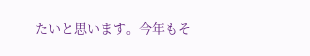たいと思います。今年もそ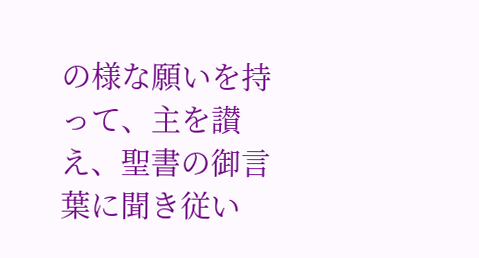の様な願いを持って、主を讃え、聖書の御言葉に聞き従い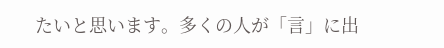たいと思います。多くの人が「言」に出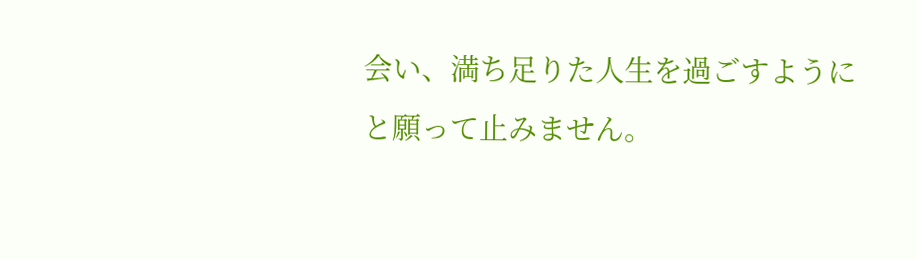会い、満ち足りた人生を過ごすようにと願って止みません。